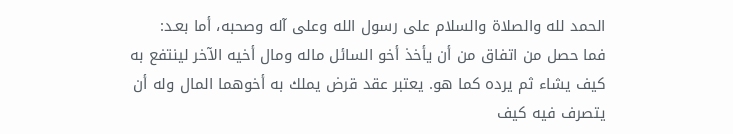الحمد لله والصلاة والسلام على رسول الله وعلى آله وصحبه، أما بعـد:
فما حصل من اتفاق من أن يأخذ أخو السائل ماله ومال أخيه الآخر لينتفع به كيف يشاء ثم يرده كما هو. يعتبر عقد قرض يملك به أخوهما المال وله أن يتصرف فيه كيف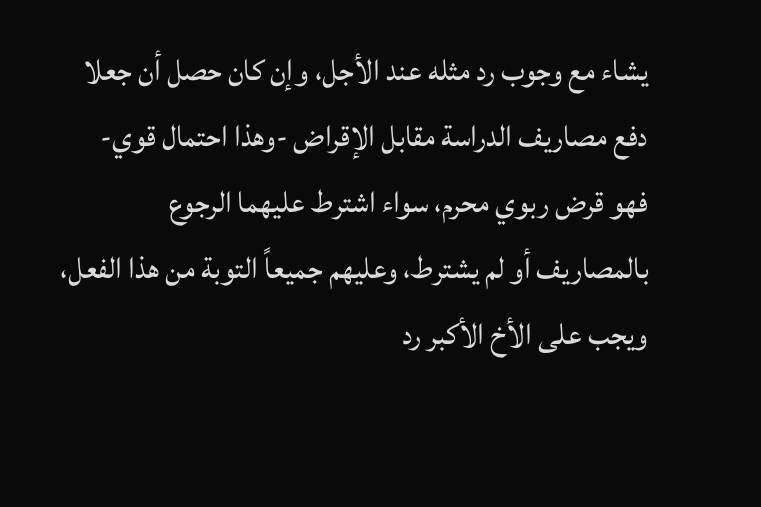يشاء مع وجوب رد مثله عند الأجل، وإن كان حصل أن جعلا دفع مصاريف الدراسة مقابل الإقراض -وهذا احتمال قوي- فهو قرض ربوي محرم، سواء اشترط عليهما الرجوع بالمصاريف أو لم يشترط، وعليهم جميعاً التوبة من هذا الفعل، ويجب على الأخ الأكبر رد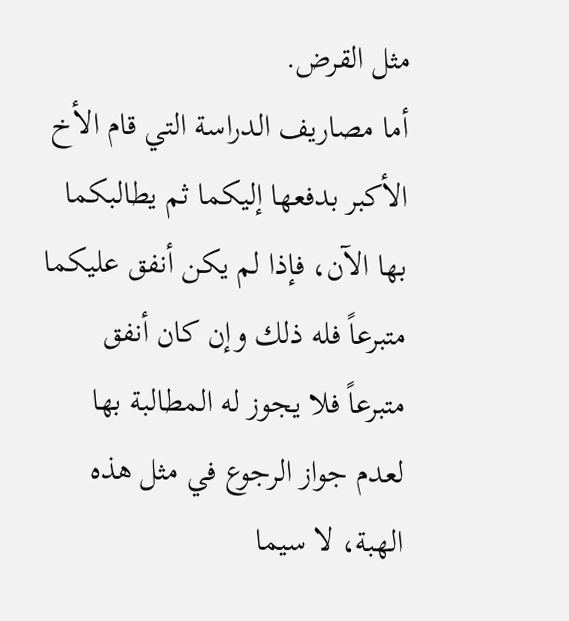مثل القرض.
أما مصاريف الدراسة التي قام الأخ الأكبر بدفعها إليكما ثم يطالبكما بها الآن، فإذا لم يكن أنفق عليكما متبرعاً فله ذلك وإن كان أنفق متبرعاً فلا يجوز له المطالبة بها لعدم جواز الرجوع في مثل هذه الهبة، لا سيما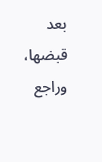بعد قبضها، وراجع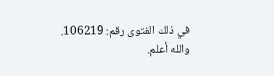في ذلك الفتوى رقم: 106219.
والله أعلم.